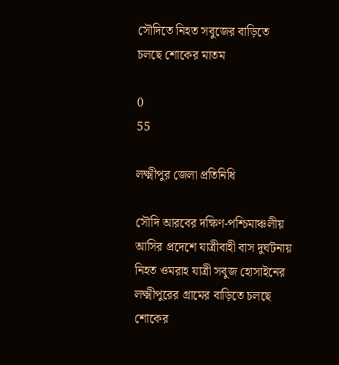সৌদিতে নিহত সবুজের বাড়িতে চলছে শোকের মাতম

0
55

লক্ষ্মীপুর জেলা প্রতিনিধি

সৌদি আরবের দক্ষিণ-পশ্চিমাঞ্চলীয় আসির প্রদেশে যাত্রীবাহী বাস দুর্ঘটনায় নিহত ওমরাহ যাত্রী সবুজ হোসাইনের লক্ষ্মীপুরের গ্রামের বাড়িতে চলছে শোকের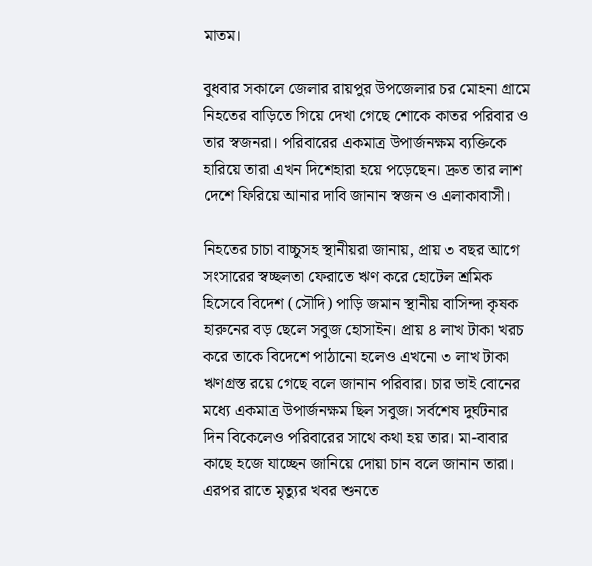মাতম।

বুধবার সকালে জেলার রায়পুর উপজেলার চর মোহনা গ্রামে নিহতের বাড়িতে গিয়ে দেখা গেছে শোকে কাতর পরিবার ও তার স্বজনরা। পরিবারের একমাত্র উপার্জনক্ষম ব্যক্তিকে হারিয়ে তারা এখন দিশেহারা হয়ে পড়েছেন। দ্রুত তার লাশ দেশে ফিরিয়ে আনার দাবি জানান স্বজন ও এলাকাবাসী।

নিহতের চাচা বাচ্চুসহ স্থানীয়রা জানায়, প্রায় ৩ বছর আগে সংসারের স্বচ্ছলতা ফেরাতে ঋণ করে হোটেল শ্রমিক হিসেবে বিদেশ (সৌদি) পাড়ি জমান স্থানীয় বাসিন্দা কৃষক হারুনের বড় ছেলে সবুজ হোসাইন। প্রায় ৪ লাখ টাকা খরচ করে তাকে বিদেশে পাঠানো হলেও এখনো ৩ লাখ টাকা ঋণগ্রস্ত রয়ে গেছে বলে জানান পরিবার। চার ভাই বোনের মধ্যে একমাত্র উপার্জনক্ষম ছিল সবুজ। সর্বশেষ দুর্ঘটনার দিন বিকেলেও পরিবারের সাথে কথা হয় তার। মা-বাবার কাছে হজে যাচ্ছেন জানিয়ে দোয়া চান বলে জানান তারা। এরপর রাতে মৃত্যুর খবর শুনতে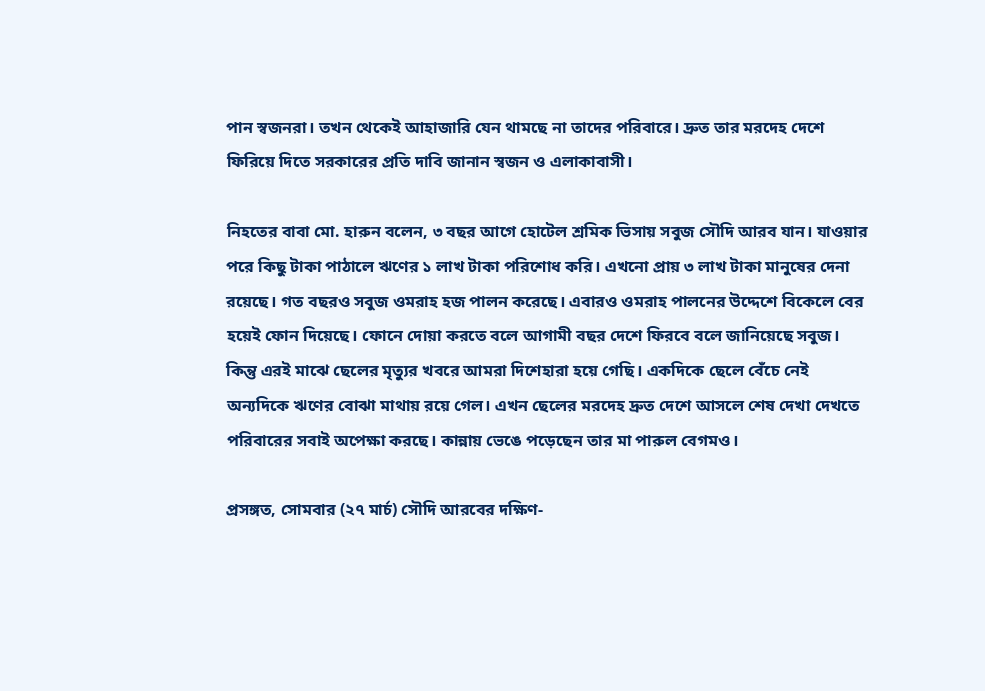পান স্বজনরা। তখন থেকেই আহাজারি যেন থামছে না তাদের পরিবারে। দ্রুত তার মরদেহ দেশে ফিরিয়ে দিতে সরকারের প্রতি দাবি জানান স্বজন ও এলাকাবাসী।

নিহতের বাবা মো. হারুন বলেন, ৩ বছর আগে হোটেল শ্রমিক ভিসায় সবুজ সৌদি আরব যান। যাওয়ার পরে কিছু টাকা পাঠালে ঋণের ১ লাখ টাকা পরিশোধ করি। এখনো প্রায় ৩ লাখ টাকা মানুষের দেনা রয়েছে। গত বছরও সবুজ ওমরাহ হজ পালন করেছে। এবারও ওমরাহ পালনের উদ্দেশে বিকেলে বের হয়েই ফোন দিয়েছে। ফোনে দোয়া করতে বলে আগামী বছর দেশে ফিরবে বলে জানিয়েছে সবুজ। কিন্তু এরই মাঝে ছেলের মৃত্যুর খবরে আমরা দিশেহারা হয়ে গেছি। একদিকে ছেলে বেঁচে নেই অন্যদিকে ঋণের বোঝা মাথায় রয়ে গেল। এখন ছেলের মরদেহ দ্রুত দেশে আসলে শেষ দেখা দেখতে পরিবারের সবাই অপেক্ষা করছে। কান্নায় ভেঙে পড়েছেন তার মা পারুল বেগমও।

প্রসঙ্গত, সোমবার (২৭ মার্চ) সৌদি আরবের দক্ষিণ-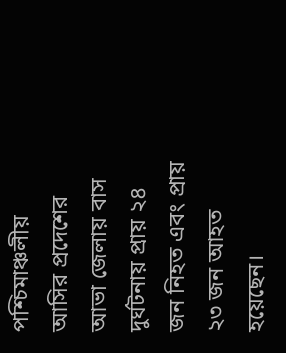পশ্চিমাঞ্চলীয় আসির প্রদেশের আভা জেলায় বাস দুর্ঘটনায় প্রায় ২৪ জন নিহত এবং প্রায় ২৩ জন আহত হয়েছেন।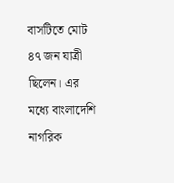বাসটিতে মোট ৪৭ জন যাত্রী ছিলেন। এর মধ্যে বাংলাদেশি নাগরিক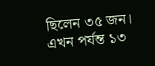ছিলেন ৩৫ জন। এখন পর্যন্ত ১৩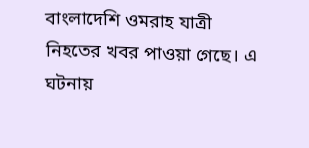বাংলাদেশি ওমরাহ যাত্রী নিহতের খবর পাওয়া গেছে। এ ঘটনায়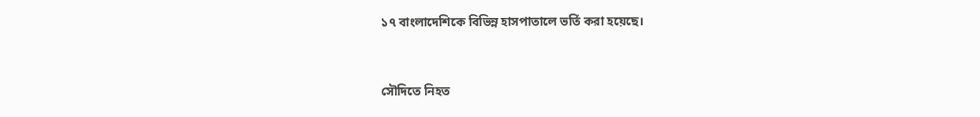১৭ বাংলাদেশিকে বিভিন্ন হাসপাতালে ভর্তি করা হয়েছে।


সৌদিতে নিহত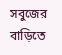সবুজের বাড়িতে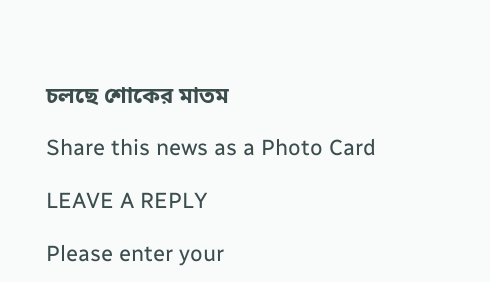চলছে শোকের মাতম

Share this news as a Photo Card

LEAVE A REPLY

Please enter your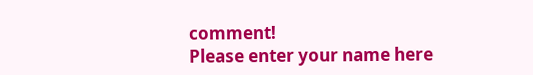comment!
Please enter your name here